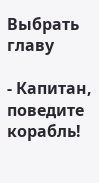Выбрать главу

- Капитан, поведите корабль!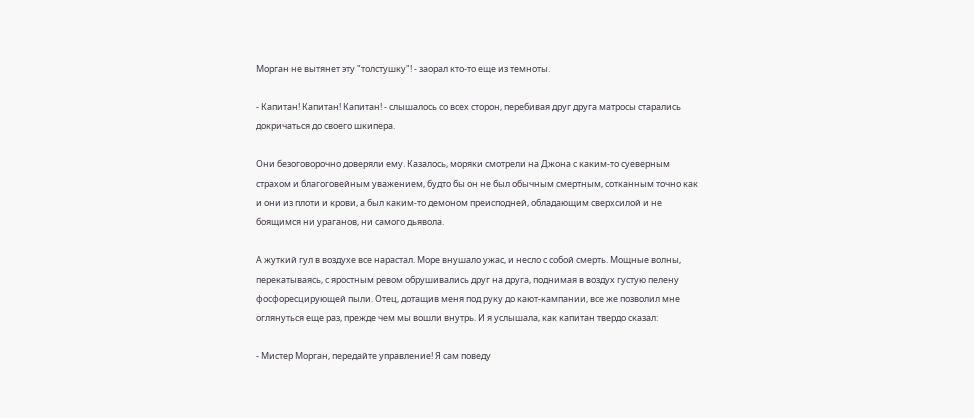Морган не вытянет эту "толстушку"! - заорал кто-то еще из темноты.

- Капитан! Капитан! Капитан! - слышалось со всех сторон, перебивая друг друга матросы старались докричаться до своего шкипера.

Они безоговорочно доверяли ему. Казалось, моряки смотрели на Джона с каким-то суеверным страхом и благоговейным уважением, будто бы он не был обычным смертным, сотканным точно как и они из плоти и крови, а был каким-то демоном преисподней, обладающим сверхсилой и не боящимся ни ураганов, ни самого дьявола.

А жуткий гул в воздухе все нарастал. Море внушало ужас, и несло с собой смерть. Мощные волны, перекатываясь, с яростным ревом обрушивались друг на друга, поднимая в воздух густую пелену фосфоресцирующей пыли. Отец, дотащив меня под руку до кают-кампании, все же позволил мне оглянуться еще раз, прежде чем мы вошли внутрь. И я услышала, как капитан твердо сказал:

- Мистер Морган, передайте управление! Я сам поведу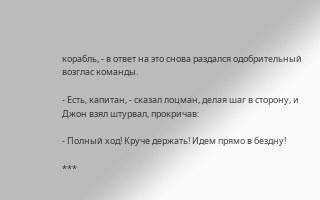корабль, - в ответ на это снова раздался одобрительный возглас команды.

- Есть, капитан, - сказал лоцман, делая шаг в сторону, и Джон взял штурвал, прокричав:

- Полный ход! Круче держать! Идем прямо в бездну!

***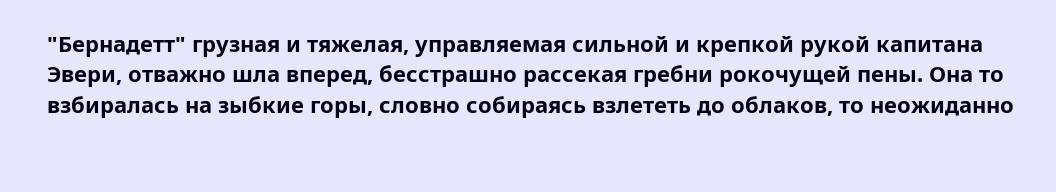"Бернадетт" грузная и тяжелая, управляемая сильной и крепкой рукой капитана Эвери, отважно шла вперед, бесстрашно рассекая гребни рокочущей пены. Она то взбиралась на зыбкие горы, словно собираясь взлететь до облаков, то неожиданно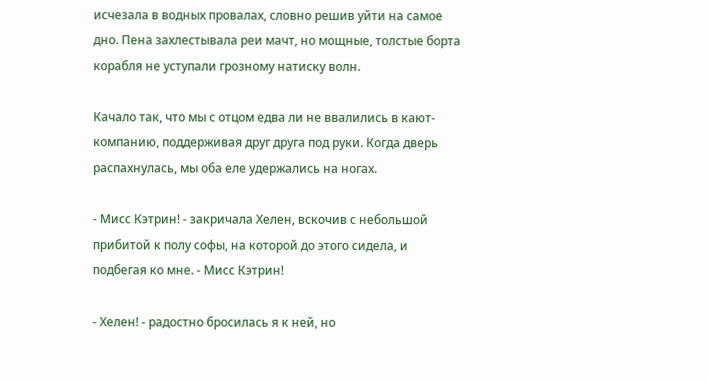исчезала в водных провалах, словно решив уйти на самое дно. Пена захлестывала реи мачт, но мощные, толстые борта корабля не уступали грозному натиску волн.

Качало так, что мы с отцом едва ли не ввалились в кают-компанию, поддерживая друг друга под руки. Когда дверь распахнулась, мы оба еле удержались на ногах.

- Мисс Кэтрин! - закричала Хелен, вскочив с небольшой прибитой к полу софы, на которой до этого сидела, и подбегая ко мне. - Мисс Кэтрин!

- Хелен! - радостно бросилась я к ней, но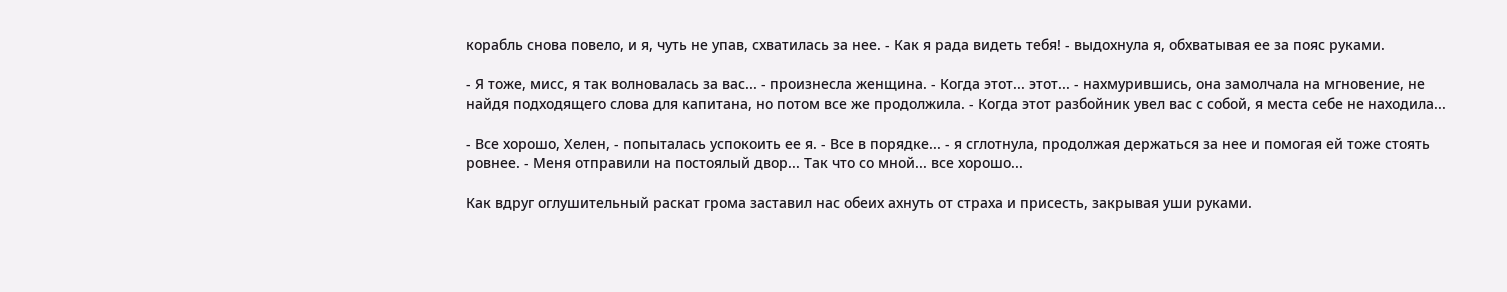корабль снова повело, и я, чуть не упав, схватилась за нее. - Как я рада видеть тебя! - выдохнула я, обхватывая ее за пояс руками.

- Я тоже, мисс, я так волновалась за вас... - произнесла женщина. - Когда этот... этот... - нахмурившись, она замолчала на мгновение, не найдя подходящего слова для капитана, но потом все же продолжила. - Когда этот разбойник увел вас с собой, я места себе не находила...

- Все хорошо, Хелен, - попыталась успокоить ее я. - Все в порядке... - я сглотнула, продолжая держаться за нее и помогая ей тоже стоять ровнее. - Меня отправили на постоялый двор... Так что со мной... все хорошо...

Как вдруг оглушительный раскат грома заставил нас обеих ахнуть от страха и присесть, закрывая уши руками.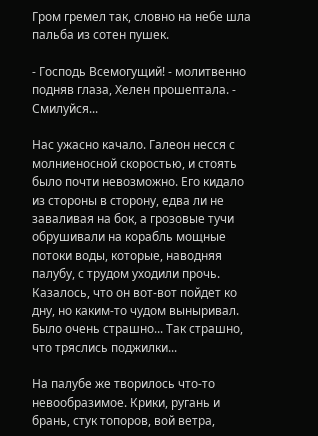Гром гремел так, словно на небе шла пальба из сотен пушек.

- Господь Всемогущий! - молитвенно подняв глаза, Хелен прошептала. - Смилуйся...

Нас ужасно качало. Галеон несся с молниеносной скоростью, и стоять было почти невозможно. Его кидало из стороны в сторону, едва ли не заваливая на бок, а грозовые тучи обрушивали на корабль мощные потоки воды, которые, наводняя палубу, с трудом уходили прочь. Казалось, что он вот-вот пойдет ко дну, но каким-то чудом выныривал. Было очень страшно... Так страшно, что тряслись поджилки...

На палубе же творилось что-то невообразимое. Крики, ругань и брань, стук топоров, вой ветра,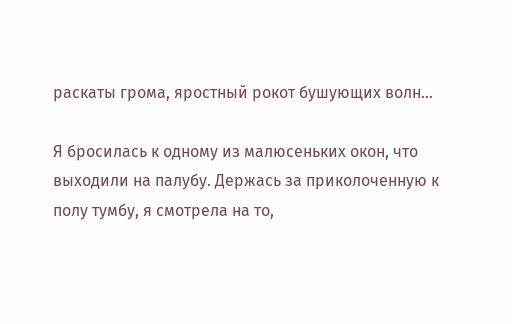раскаты грома, яростный рокот бушующих волн...

Я бросилась к одному из малюсеньких окон, что выходили на палубу. Держась за приколоченную к полу тумбу, я смотрела на то,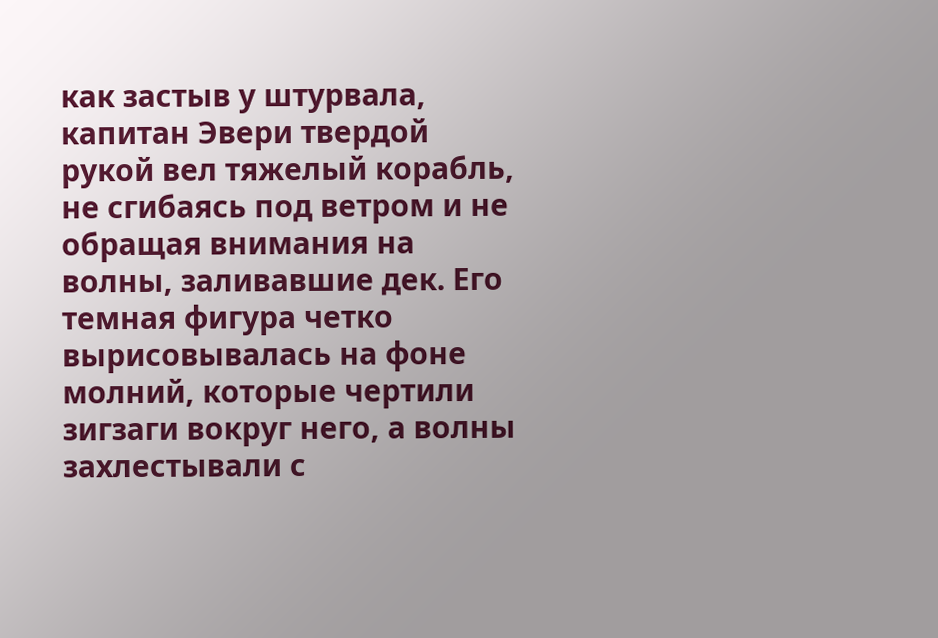как застыв у штурвала, капитан Эвери твердой рукой вел тяжелый корабль, не сгибаясь под ветром и не обращая внимания на волны, заливавшие дек. Его темная фигура четко вырисовывалась на фоне молний, которые чертили зигзаги вокруг него, а волны захлестывали с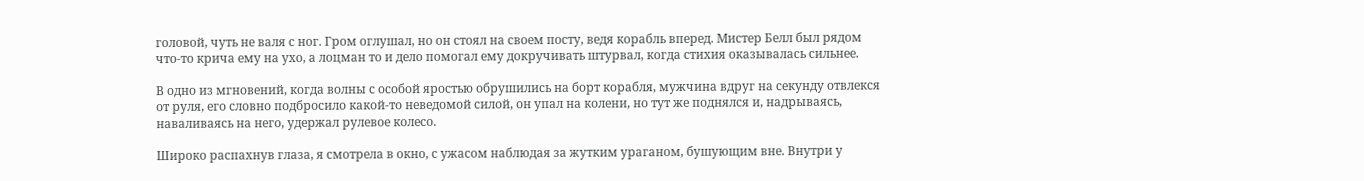головой, чуть не валя с ног. Гром оглушал, но он стоял на своем посту, ведя корабль вперед. Мистер Белл был рядом что-то крича ему на ухо, а лоцман то и дело помогал ему докручивать штурвал, когда стихия оказывалась сильнее.

В одно из мгновений, когда волны с особой яростью обрушились на борт корабля, мужчина вдруг на секунду отвлекся от руля, его словно подбросило какой-то неведомой силой, он упал на колени, но тут же поднялся и, надрываясь, наваливаясь на него, удержал рулевое колесо.

Широко распахнув глаза, я смотрела в окно, с ужасом наблюдая за жутким ураганом, бушующим вне. Внутри у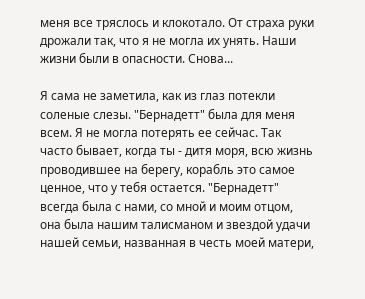меня все тряслось и клокотало. От страха руки дрожали так, что я не могла их унять. Наши жизни были в опасности. Снова...

Я сама не заметила, как из глаз потекли соленые слезы. "Бернадетт" была для меня всем. Я не могла потерять ее сейчас. Так часто бывает, когда ты - дитя моря, всю жизнь проводившее на берегу, корабль это самое ценное, что у тебя остается. "Бернадетт" всегда была с нами, со мной и моим отцом, она была нашим талисманом и звездой удачи нашей семьи, названная в честь моей матери,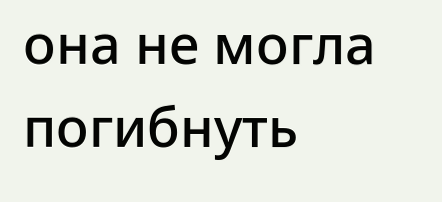она не могла погибнуть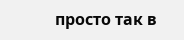просто так в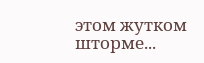этом жутком шторме...